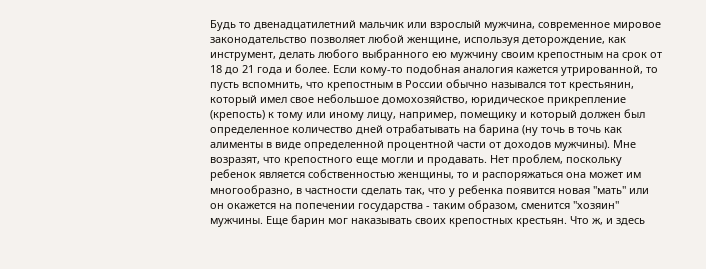Будь то двенадцатилетний мальчик или взрослый мужчина, современное мировое законодательство позволяет любой женщине, используя деторождение, как инструмент, делать любого выбранного ею мужчину своим крепостным на срок от 18 до 21 года и более. Если кому-то подобная аналогия кажется утрированной, то пусть вспомнить, что крепостным в России обычно назывался тот крестьянин, который имел свое небольшое домохозяйство, юридическое прикрепление (крепость) к тому или иному лицу, например, помещику и который должен был определенное количество дней отрабатывать на барина (ну точь в точь как алименты в виде определенной процентной части от доходов мужчины). Мне возразят, что крепостного еще могли и продавать. Нет проблем, поскольку ребенок является собственностью женщины, то и распоряжаться она может им многообразно, в частности сделать так, что у ребенка появится новая "мать" или он окажется на попечении государства - таким образом, сменится "хозяин" мужчины. Еще барин мог наказывать своих крепостных крестьян. Что ж, и здесь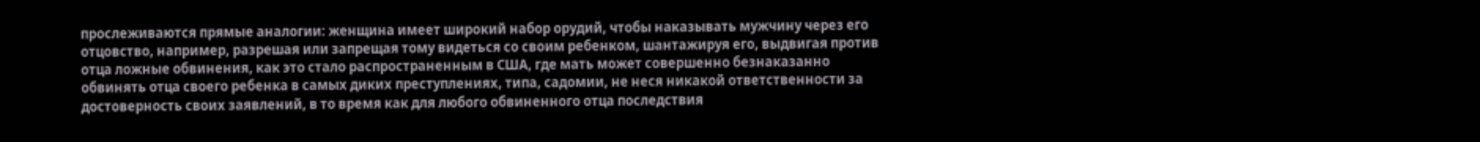прослеживаются прямые аналогии: женщина имеет широкий набор орудий, чтобы наказывать мужчину через его отцовство, например, разрешая или запрещая тому видеться со своим ребенком, шантажируя его, выдвигая против отца ложные обвинения, как это стало распространенным в США, где мать может совершенно безнаказанно обвинять отца своего ребенка в самых диких преступлениях, типа, садомии, не неся никакой ответственности за достоверность своих заявлений, в то время как для любого обвиненного отца последствия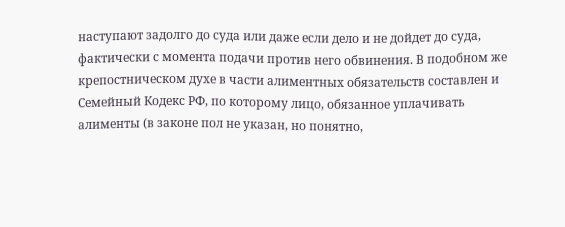наступают задолго до суда или даже если дело и не дойдет до суда, фактически с момента подачи против него обвинения. В подобном же крепостническом духе в части алиментных обязательств составлен и Семейный Кодекс РФ, по которому лицо, обязанное уплачивать алименты (в законе пол не указан, но понятно,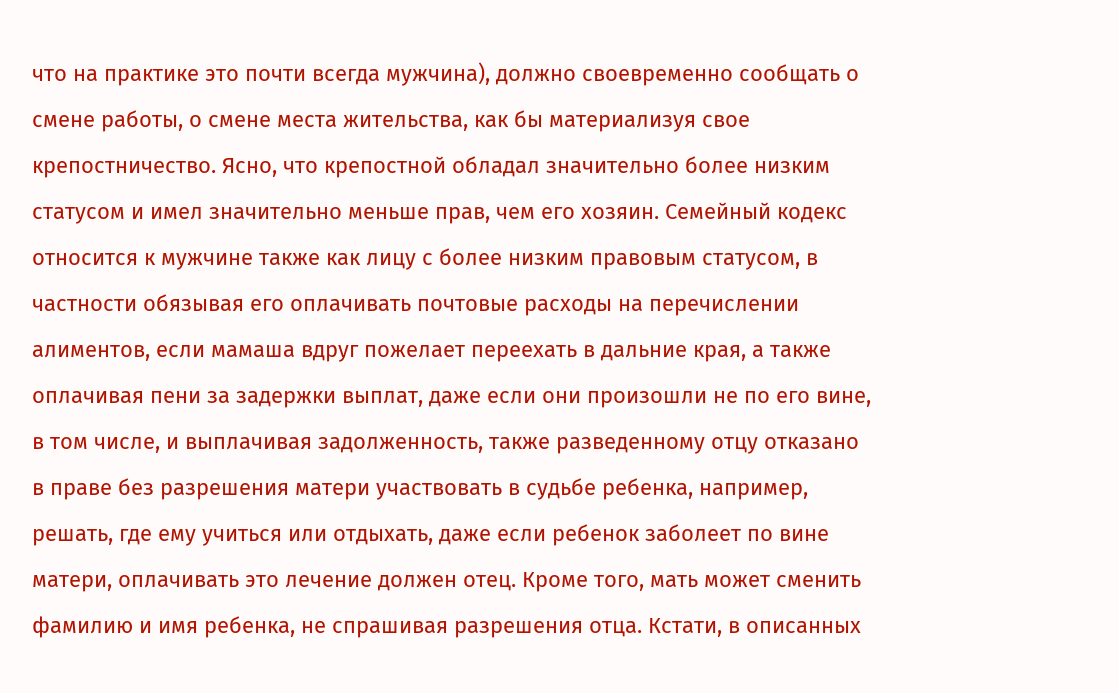что на практике это почти всегда мужчина), должно своевременно сообщать о смене работы, о смене места жительства, как бы материализуя свое крепостничество. Ясно, что крепостной обладал значительно более низким статусом и имел значительно меньше прав, чем его хозяин. Семейный кодекс относится к мужчине также как лицу с более низким правовым статусом, в частности обязывая его оплачивать почтовые расходы на перечислении алиментов, если мамаша вдруг пожелает переехать в дальние края, а также оплачивая пени за задержки выплат, даже если они произошли не по его вине, в том числе, и выплачивая задолженность, также разведенному отцу отказано в праве без разрешения матери участвовать в судьбе ребенка, например, решать, где ему учиться или отдыхать, даже если ребенок заболеет по вине матери, оплачивать это лечение должен отец. Кроме того, мать может сменить фамилию и имя ребенка, не спрашивая разрешения отца. Кстати, в описанных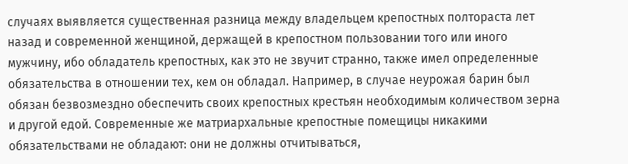случаях выявляется существенная разница между владельцем крепостных полтораста лет назад и современной женщиной, держащей в крепостном пользовании того или иного мужчину, ибо обладатель крепостных, как это не звучит странно, также имел определенные обязательства в отношении тех, кем он обладал. Например, в случае неурожая барин был обязан безвозмездно обеспечить своих крепостных крестьян необходимым количеством зерна и другой едой. Современные же матриархальные крепостные помещицы никакими обязательствами не обладают: они не должны отчитываться,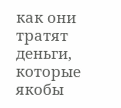как они тратят деньги, которые якобы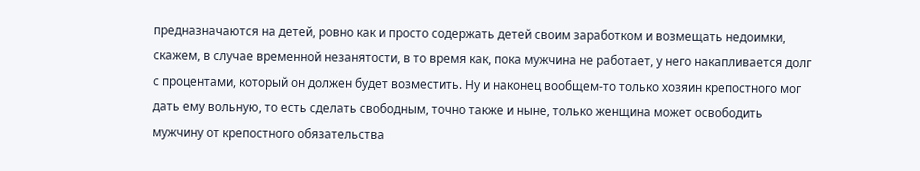предназначаются на детей, ровно как и просто содержать детей своим заработком и возмещать недоимки, скажем, в случае временной незанятости, в то время как, пока мужчина не работает, у него накапливается долг с процентами, который он должен будет возместить. Ну и наконец вообщем-то только хозяин крепостного мог дать ему вольную, то есть сделать свободным, точно также и ныне, только женщина может освободить мужчину от крепостного обязательства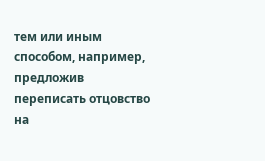тем или иным способом, например, предложив переписать отцовство на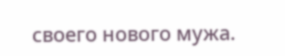своего нового мужа.